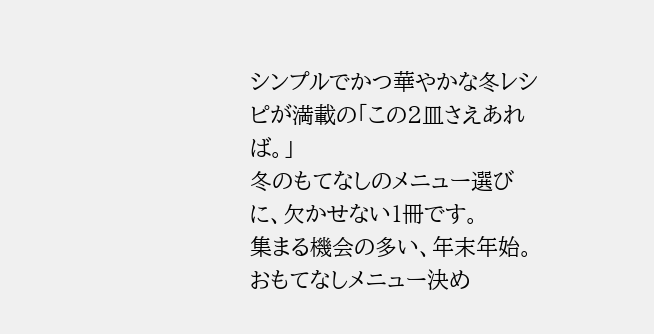シンプルでかつ華やかな冬レシピが満載の「この2皿さえあれば。」
冬のもてなしのメニュー選びに、欠かせない1冊です。
集まる機会の多い、年末年始。
おもてなしメニュー決め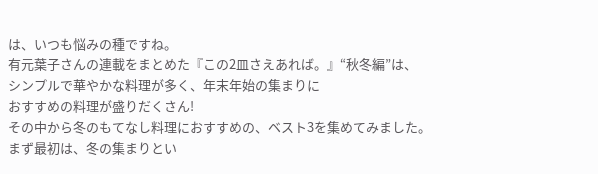は、いつも悩みの種ですね。
有元葉子さんの連載をまとめた『この2皿さえあれば。』“秋冬編”は、
シンプルで華やかな料理が多く、年末年始の集まりに
おすすめの料理が盛りだくさん!
その中から冬のもてなし料理におすすめの、ベスト3を集めてみました。
まず最初は、冬の集まりとい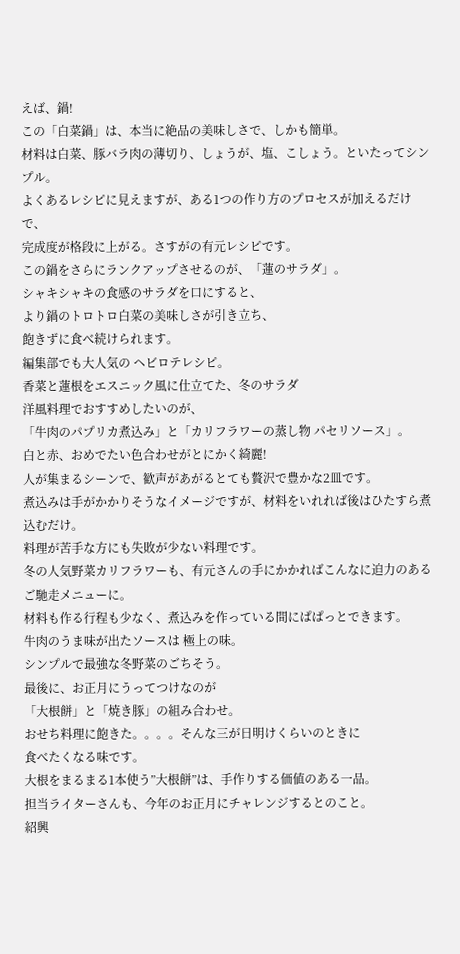えば、鍋!
この「白菜鍋」は、本当に絶品の美味しさで、しかも簡単。
材料は白菜、豚バラ肉の薄切り、しょうが、塩、こしょう。といたってシンプル。
よくあるレシピに見えますが、ある1つの作り方のプロセスが加えるだけで、
完成度が格段に上がる。さすがの有元レシピです。
この鍋をさらにランクアップさせるのが、「蓮のサラダ」。
シャキシャキの食感のサラダを口にすると、
より鍋のトロトロ白菜の美味しさが引き立ち、
飽きずに食べ続けられます。
編集部でも大人気の ヘビロテレシピ。
香菜と蓮根をエスニック風に仕立てた、冬のサラダ
洋風料理でおすすめしたいのが、
「牛肉のパプリカ煮込み」と「カリフラワーの蒸し物 パセリソース」。
白と赤、おめでたい色合わせがとにかく綺麗!
人が集まるシーンで、歓声があがるとても贅沢で豊かな2皿です。
煮込みは手がかかりそうなイメージですが、材料をいれれば後はひたすら煮込むだけ。
料理が苦手な方にも失敗が少ない料理です。
冬の人気野菜カリフラワーも、有元さんの手にかかればこんなに迫力のあるご馳走メニューに。
材料も作る行程も少なく、煮込みを作っている間にぱぱっとできます。
牛肉のうま味が出たソースは 極上の味。
シンプルで最強な冬野菜のごちそう。
最後に、お正月にうってつけなのが
「大根餅」と「焼き豚」の組み合わせ。
おせち料理に飽きた。。。。そんな三が日明けくらいのときに
食べたくなる味です。
大根をまるまる1本使う”大根餅”は、手作りする価値のある一品。
担当ライターさんも、今年のお正月にチャレンジするとのこと。
紹興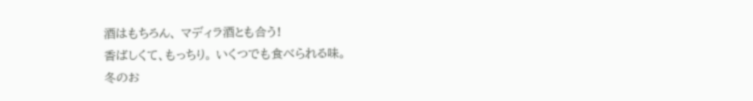酒はもちろん、 マディラ酒とも合う!
香ばしくて、もっちり。 いくつでも食べられる味。
冬のお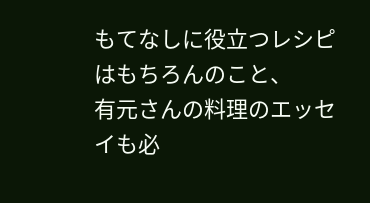もてなしに役立つレシピはもちろんのこと、
有元さんの料理のエッセイも必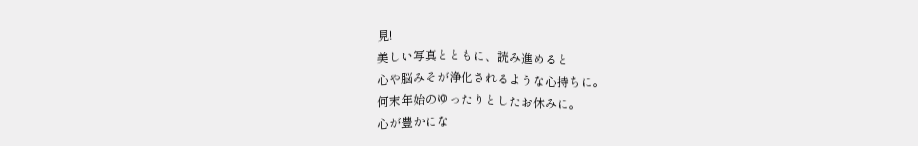見!
美しい写真とともに、読み進めると
心や脳みそが浄化されるような心持ちに。
何末年始のゆったりとしたお休みに。
心が豊かにな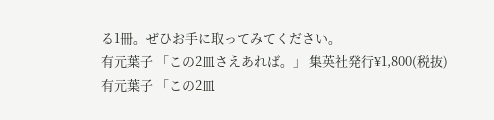る1冊。ぜひお手に取ってみてください。
有元葉子 「この2皿さえあれば。」 集英社発行¥1,800(税抜)
有元葉子 「この2皿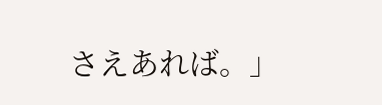さえあれば。」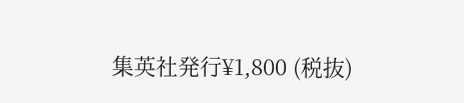集英社発行¥1,800 (税抜)